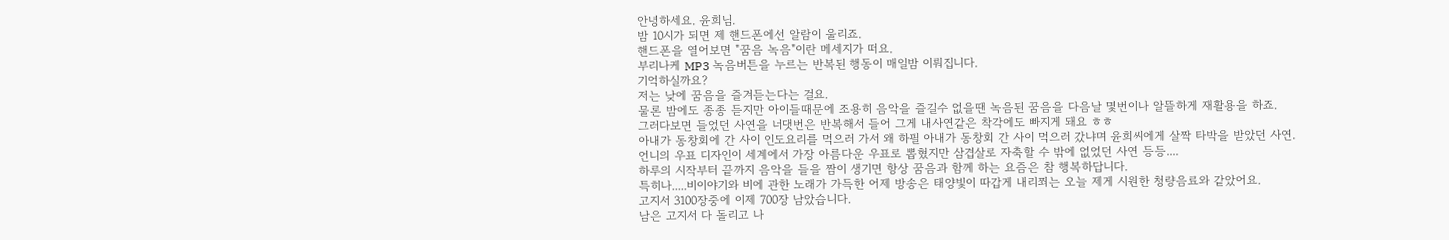안녕하세요. 윤희님.
밤 10시가 되면 제 핸드폰에선 알람이 울리죠.
핸드폰을 열어보면 "꿈음 녹음"이란 메세지가 떠요.
부리나케 MP3 녹음버튼을 누르는 반복된 행동이 매일밤 이뤄집니다.
기억하실까요?
저는 낮에 꿈음을 즐겨듣는다는 걸요.
물론 밤에도 종종 듣지만 아이들때문에 조용히 음악을 즐길수 없을땐 녹음된 꿈음을 다음날 몇번이나 알뜰하게 재활용을 하죠.
그러다보면 들었던 사연을 너댓번은 반복해서 들어 그게 내사연같은 착각에도 빠지게 돼요 ㅎㅎ
아내가 동창회에 간 사이 인도요리를 먹으러 가서 왜 하필 아내가 동창회 간 사이 먹으러 갔냐며 윤희씨에게 살짝 타박을 받았던 사연.
언니의 우표 디자인이 세계에서 가장 아름다운 우표로 뽑혔지만 삼겹살로 자축할 수 밖에 없었던 사연 등등....
하루의 시작부터 끝까지 음악을 들을 짬이 생기면 항상 꿈음과 함께 하는 요즘은 참 행복하답니다.
특히나.....비이야기와 비에 관한 노래가 가득한 어제 방송은 태양빛이 따갑게 내리쬐는 오늘 제게 시원한 청량음료와 같았어요.
고지서 3100장중에 이제 700장 남았습니다.
남은 고지서 다 돌리고 나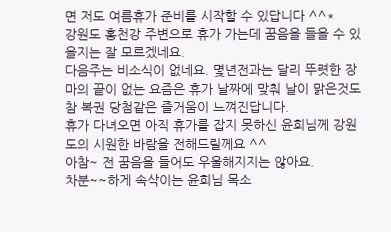면 저도 여름휴가 준비를 시작할 수 있답니다 ^^*
강원도 홍천강 주변으로 휴가 가는데 꿈음을 들을 수 있을지는 잘 모르겠네요.
다음주는 비소식이 없네요. 몇년전과는 달리 뚜렷한 장마의 끝이 없는 요즘은 휴가 날짜에 맞춰 날이 맑은것도 참 복권 당첨같은 즐거움이 느껴진답니다.
휴가 다녀오면 아직 휴가를 잡지 못하신 윤희님께 강원도의 시원한 바람을 전해드릴께요 ^^
아참~ 전 꿈음을 들어도 우울해지지는 않아요.
차분~~하게 속삭이는 윤희님 목소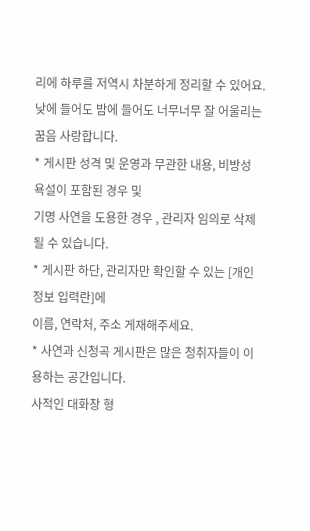리에 하루를 저역시 차분하게 정리할 수 있어요.
낮에 들어도 밤에 들어도 너무너무 잘 어울리는 꿈음 사랑합니다.
* 게시판 성격 및 운영과 무관한 내용, 비방성 욕설이 포함된 경우 및
기명 사연을 도용한 경우 , 관리자 임의로 삭제 될 수 있습니다.
* 게시판 하단, 관리자만 확인할 수 있는 [개인정보 입력란]에
이름, 연락처, 주소 게재해주세요.
* 사연과 신청곡 게시판은 많은 청취자들이 이용하는 공간입니다.
사적인 대화창 형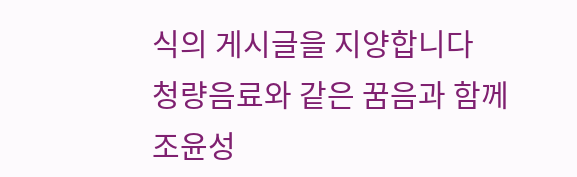식의 게시글을 지양합니다
청량음료와 같은 꿈음과 함께
조윤성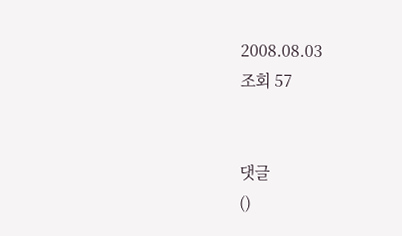2008.08.03
조회 57


댓글
()